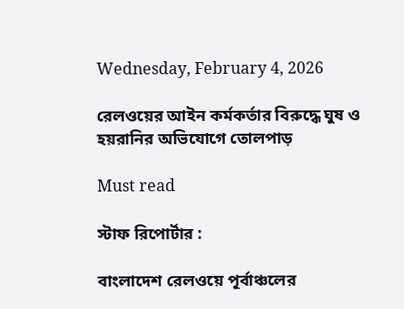Wednesday, February 4, 2026

রেলওয়ের আইন কর্মকর্তার বিরুদ্ধে ঘুষ ও হয়রানির অভিযোগে তোলপাড়

Must read

স্টাফ রিপোর্টার :

বাংলাদেশ রেলওয়ে পূর্বাঞ্চলের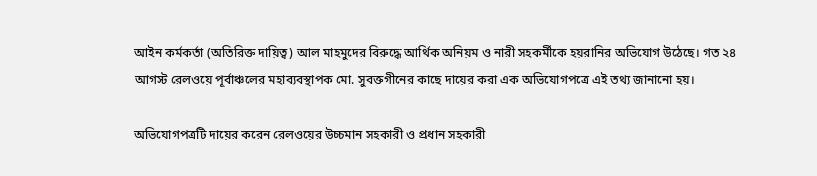আইন কর্মকর্তা (অতিরিক্ত দায়িত্ব) আল মাহমুদের বিরুদ্ধে আর্থিক অনিয়ম ও নারী সহকর্মীকে হয়রানির অভিযোগ উঠেছে। গত ২৪ আগস্ট রেলওয়ে পূর্বাঞ্চলের মহাব্যবস্থাপক মো. সুবক্তগীনের কাছে দায়ের করা এক অভিযোগপত্রে এই তথ্য জানানো হয়।

অভিযোগপত্রটি দায়ের করেন রেলওয়ের উচ্চমান সহকারী ও প্রধান সহকারী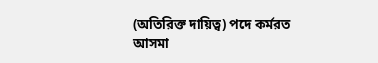(অতিরিক্ত দায়িত্ব) পদে কর্মরত আসমা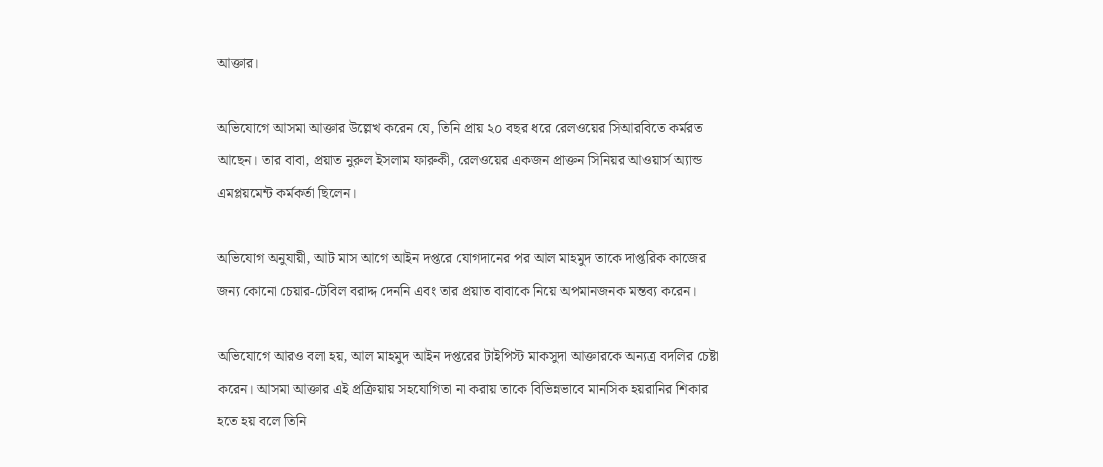আক্তার।

অভিযোগে আসমা আক্তার উল্লেখ করেন যে, তিনি প্রায় ২০ বছর ধরে রেলওয়ের সিআরবিতে কর্মরত আছেন। তার বাবা, প্রয়াত নুরুল ইসলাম ফারুকী, রেলওয়ের একজন প্রাক্তন সিনিয়র আওয়ার্স অ্যান্ড এমপ্লয়মেন্ট কর্মকর্তা ছিলেন।

অভিযোগ অনুযায়ী, আট মাস আগে আইন দপ্তরে যোগদানের পর আল মাহমুদ তাকে দাপ্তরিক কাজের জন্য কোনো চেয়ার-টেবিল বরাদ্দ দেননি এবং তার প্রয়াত বাবাকে নিয়ে অপমানজনক মন্তব্য করেন।

অভিযোগে আরও বলা হয়, আল মাহমুদ আইন দপ্তরের টাইপিস্ট মাকসুদা আক্তারকে অন্যত্র বদলির চেষ্টা করেন। আসমা আক্তার এই প্রক্রিয়ায় সহযোগিতা না করায় তাকে বিভিন্নভাবে মানসিক হয়রানির শিকার হতে হয় বলে তিনি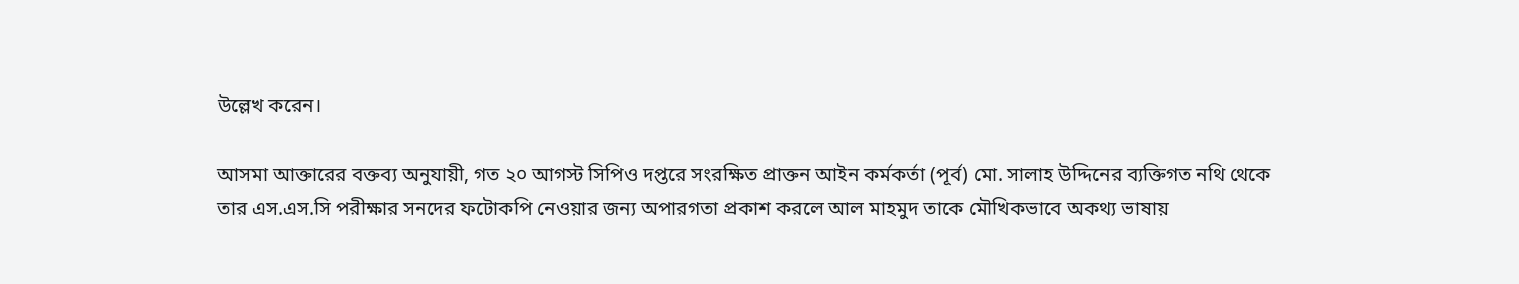উল্লেখ করেন।

আসমা আক্তারের বক্তব্য অনুযায়ী, গত ২০ আগস্ট সিপিও দপ্তরে সংরক্ষিত প্রাক্তন আইন কর্মকর্তা (পূর্ব) মো. সালাহ উদ্দিনের ব্যক্তিগত নথি থেকে তার এস.এস.সি পরীক্ষার সনদের ফটোকপি নেওয়ার জন্য অপারগতা প্রকাশ করলে আল মাহমুদ তাকে মৌখিকভাবে অকথ্য ভাষায়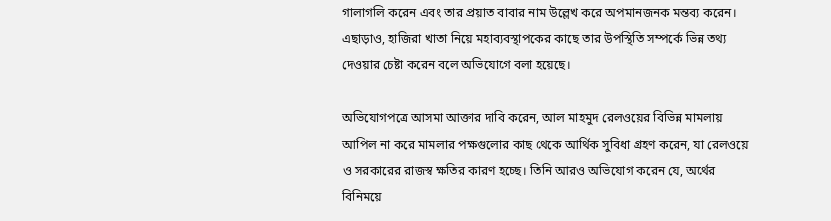গালাগলি করেন এবং তার প্রয়াত বাবার নাম উল্লেখ করে অপমানজনক মন্তব্য করেন। এছাড়াও, হাজিরা খাতা নিয়ে মহাব্যবস্থাপকের কাছে তার উপস্থিতি সম্পর্কে ভিন্ন তথ্য দেওয়ার চেষ্টা করেন বলে অভিযোগে বলা হয়েছে।

অভিযোগপত্রে আসমা আক্তার দাবি করেন, আল মাহমুদ রেলওয়ের বিভিন্ন মামলায় আপিল না করে মামলার পক্ষগুলোর কাছ থেকে আর্থিক সুবিধা গ্রহণ করেন, যা রেলওয়ে ও সরকারের রাজস্ব ক্ষতির কারণ হচ্ছে। তিনি আরও অভিযোগ করেন যে, অর্থের বিনিময়ে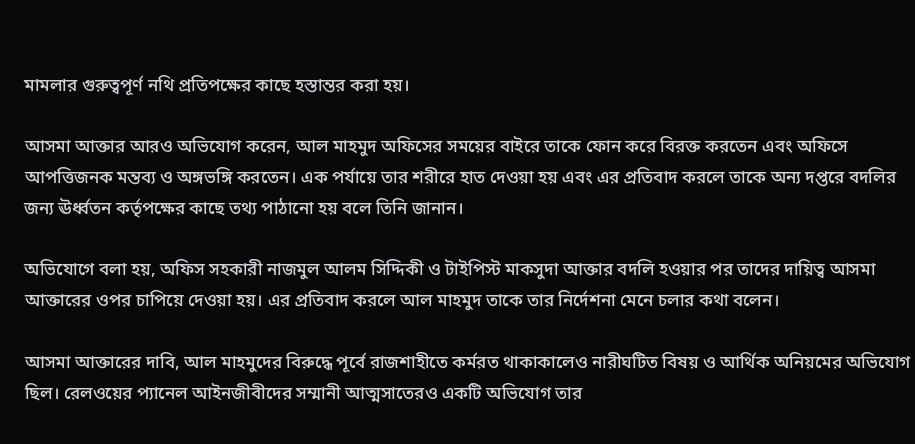মামলার গুরুত্বপূর্ণ নথি প্রতিপক্ষের কাছে হস্তান্তর করা হয়।

আসমা আক্তার আরও অভিযোগ করেন, আল মাহমুদ অফিসের সময়ের বাইরে তাকে ফোন করে বিরক্ত করতেন এবং অফিসে আপত্তিজনক মন্তব্য ও অঙ্গভঙ্গি করতেন। এক পর্যায়ে তার শরীরে হাত দেওয়া হয় এবং এর প্রতিবাদ করলে তাকে অন্য দপ্তরে বদলির জন্য ঊর্ধ্বতন কর্তৃপক্ষের কাছে তথ্য পাঠানো হয় বলে তিনি জানান।

অভিযোগে বলা হয়, অফিস সহকারী নাজমুল আলম সিদ্দিকী ও টাইপিস্ট মাকসুদা আক্তার বদলি হওয়ার পর তাদের দায়িত্ব আসমা আক্তারের ওপর চাপিয়ে দেওয়া হয়। এর প্রতিবাদ করলে আল মাহমুদ তাকে তার নির্দেশনা মেনে চলার কথা বলেন।

আসমা আক্তারের দাবি, আল মাহমুদের বিরুদ্ধে পূর্বে রাজশাহীতে কর্মরত থাকাকালেও নারীঘটিত বিষয় ও আর্থিক অনিয়মের অভিযোগ ছিল। রেলওয়ের প্যানেল আইনজীবীদের সম্মানী আত্মসাতেরও একটি অভিযোগ তার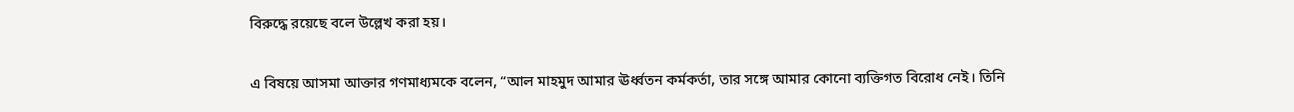বিরুদ্ধে রয়েছে বলে উল্লেখ করা হয়।

এ বিষয়ে আসমা আক্তার গণমাধ্যমকে বলেন, “আল মাহমুদ আমার ঊর্ধ্বতন কর্মকর্তা, তার সঙ্গে আমার কোনো ব্যক্তিগত বিরোধ নেই। তিনি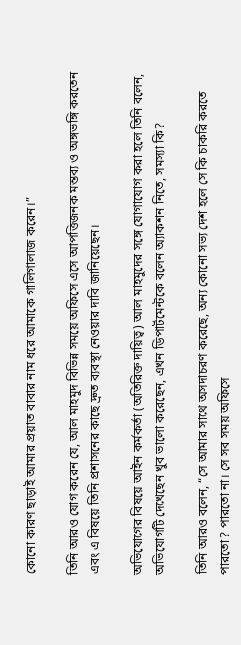কোনো কারণ ছাড়াই আমার প্রয়াত বাবার নাম ধরে আমাকে গালিগালাজ করেন।”

তিনি আরও যোগ করেন যে, আল মাহমুদ বিভিন্ন সময়ে অফিসে এসে আপত্তিজনক মন্তব্য ও অঙ্গভঙ্গি করতেন এবং এ বিষয়ে তিনি প্রশাসনের কাছে দ্রুত ব্যবস্থা নেওয়ার দাবি জানিয়েছেন।

অভিযোগের বিষয়ে আইন কর্মকর্তা (অতিরিক্ত দায়িত্ব) আল মাহমুদের সঙ্গে যোগাযোগ করা হলে তিনি বলেন, অভিযোগটি দেখেছেন খুব ভালো করেছেন, এখন ডিপার্টমেন্টকে বলেন অ্যাকশন নিতে, সমস্যা কি?

তিনি আরও বলেন, “সে আমার সাথে অসদাচরণ করেছে, অন্য কোনো সভ্য দেশ হলে সে কি চাকরি করতে পারতো? পারতো না। সে সব সময় অফিসে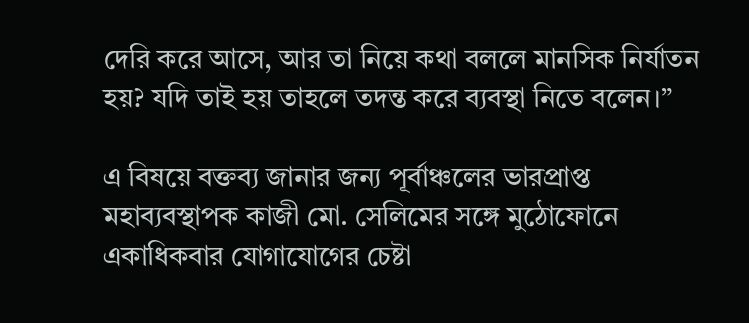দেরি করে আসে, আর তা নিয়ে কথা বললে মানসিক নির্যাতন হয়? যদি তাই হয় তাহলে তদন্ত করে ব্যবস্থা নিতে বলেন।”

এ বিষয়ে বক্তব্য জানার জন্য পূর্বাঞ্চলের ভারপ্রাপ্ত মহাব্যবস্থাপক কাজী মো. সেলিমের সঙ্গে মুঠোফোনে একাধিকবার যোগাযোগের চেষ্টা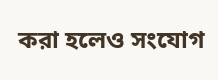করা হলেও সংযোগ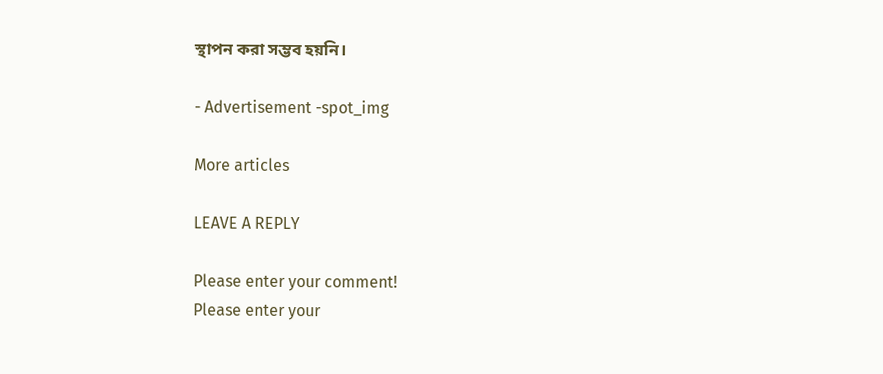স্থাপন করা সম্ভব হয়নি।

- Advertisement -spot_img

More articles

LEAVE A REPLY

Please enter your comment!
Please enter your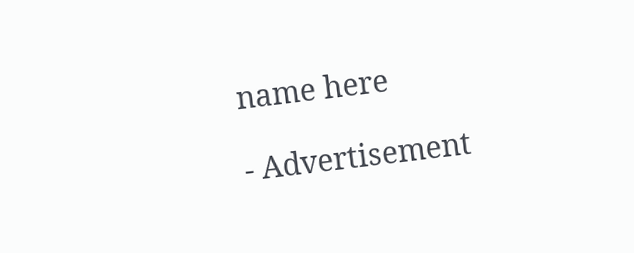name here

- Advertisement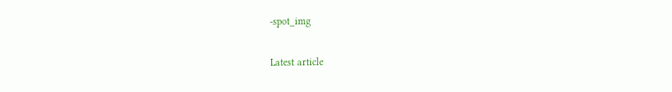-spot_img

Latest article